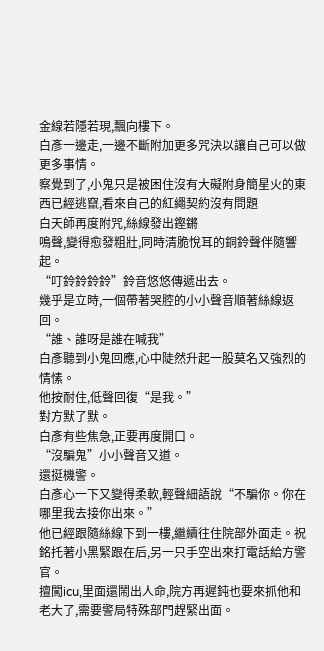金線若隱若現,飄向樓下。
白彥一邊走,一邊不斷附加更多咒決以讓自己可以做更多事情。
察覺到了,小鬼只是被困住沒有大礙附身簡星火的東西已經逃竄,看來自己的紅繩契約沒有問題
白天師再度附咒,絲線發出鏗鏘
鳴聲,變得愈發粗壯,同時清脆悅耳的銅鈴聲伴隨響起。
“叮鈴鈴鈴鈴”鈴音悠悠傳遞出去。
幾乎是立時,一個帶著哭腔的小小聲音順著絲線返回。
“誰、誰呀是誰在喊我”
白彥聽到小鬼回應,心中陡然升起一股莫名又強烈的情愫。
他按耐住,低聲回復“是我。”
對方默了默。
白彥有些焦急,正要再度開口。
“沒騙鬼”小小聲音又道。
還挺機警。
白彥心一下又變得柔軟,輕聲細語說“不騙你。你在哪里我去接你出來。”
他已經跟隨絲線下到一樓,繼續往住院部外面走。祝銘托著小黑緊跟在后,另一只手空出來打電話給方警官。
擅闖icu,里面還鬧出人命,院方再遲鈍也要來抓他和老大了,需要警局特殊部門趕緊出面。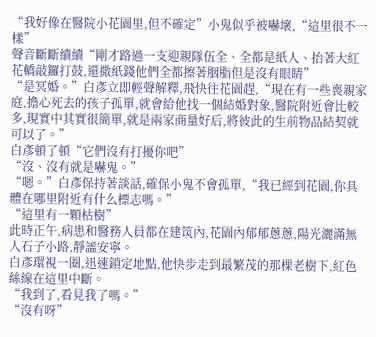“我好像在醫院小花園里,但不確定”小鬼似乎被嚇壞,“這里很不一樣”
聲音斷斷續續“剛才路過一支迎親隊伍全、全都是紙人、抬著大紅花轎敲鑼打鼓,還撒紙錢他們全都擦著胭脂但是沒有眼睛”
“是冥婚。”白彥立即輕聲解釋,飛快往花園趕,“現在有一些喪親家庭,擔心死去的孩子孤單,就會給他找一個結婚對象,醫院附近會比較多,現實中其實很簡單,就是兩家商量好后,將彼此的生前物品結契就可以了。”
白彥頓了頓“它們沒有打擾你吧”
“沒、沒有就是嚇鬼。”
“嗯。”白彥保持著談話,確保小鬼不會孤單,“我已經到花園,你具體在哪里附近有什么標志嗎。”
“這里有一顆枯樹”
此時正午,病患和醫務人員都在建筑內,花園內郁郁蔥蔥,陽光灑滿無人石子小路,靜謐安寧。
白彥環視一圈,迅速鎖定地點,他快步走到最繁茂的那棵老樹下,紅色絲線在這里中斷。
“我到了,看見我了嗎。”
“沒有呀”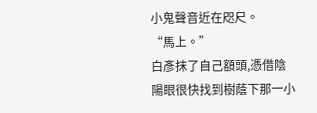小鬼聲音近在咫尺。
“馬上。”
白彥抹了自己額頭,憑借陰陽眼很快找到樹蔭下那一小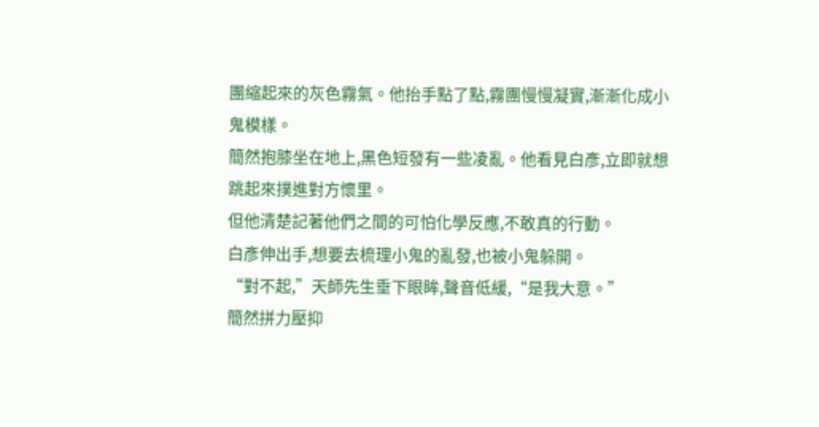團縮起來的灰色霧氣。他抬手點了點,霧團慢慢凝實,漸漸化成小鬼模樣。
簡然抱膝坐在地上,黑色短發有一些凌亂。他看見白彥,立即就想跳起來撲進對方懷里。
但他清楚記著他們之間的可怕化學反應,不敢真的行動。
白彥伸出手,想要去梳理小鬼的亂發,也被小鬼躲開。
“對不起,”天師先生垂下眼眸,聲音低緩,“是我大意。”
簡然拼力壓抑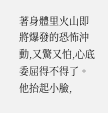著身體里火山即將爆發的恐怖沖動,又驚又怕,心底委屈得不得了。
他抬起小臉,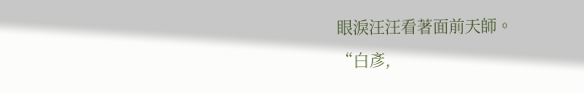眼淚汪汪看著面前天師。
“白彥,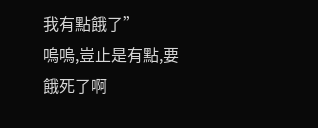我有點餓了”
嗚嗚,豈止是有點,要餓死了啊